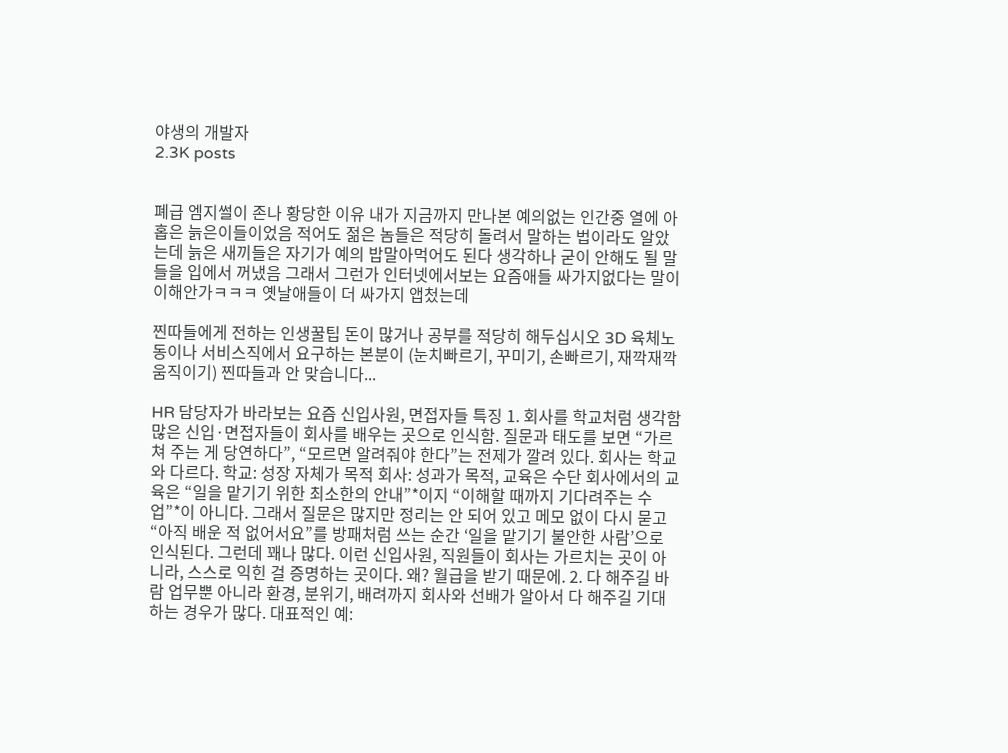야생의 개발자
2.3K posts


폐급 엠지썰이 존나 황당한 이유 내가 지금까지 만나본 예의없는 인간중 열에 아홉은 늙은이들이었음 적어도 젊은 놈들은 적당히 돌려서 말하는 법이라도 알았는데 늙은 새끼들은 자기가 예의 밥말아먹어도 된다 생각하나 굳이 안해도 될 말들을 입에서 꺼냈음 그래서 그런가 인터넷에서보는 요즘애들 싸가지없다는 말이 이해안가ㅋㅋㅋ 옛날애들이 더 싸가지 앱첬는데

찐따들에게 전하는 인생꿀팁 돈이 많거나 공부를 적당히 해두십시오 3D 육체노동이나 서비스직에서 요구하는 본분이 (눈치빠르기, 꾸미기, 손빠르기, 재깍재깍움직이기) 찐따들과 안 맞습니다...

HR 담당자가 바라보는 요즘 신입사원, 면접자들 특징 1. 회사를 학교처럼 생각함 많은 신입·면접자들이 회사를 배우는 곳으로 인식함. 질문과 태도를 보면 “가르쳐 주는 게 당연하다”, “모르면 알려줘야 한다”는 전제가 깔려 있다. 회사는 학교와 다르다. 학교: 성장 자체가 목적 회사: 성과가 목적, 교육은 수단 회사에서의 교육은 “일을 맡기기 위한 최소한의 안내”*이지 “이해할 때까지 기다려주는 수업”*이 아니다. 그래서 질문은 많지만 정리는 안 되어 있고 메모 없이 다시 묻고 “아직 배운 적 없어서요”를 방패처럼 쓰는 순간 ‘일을 맡기기 불안한 사람’으로 인식된다. 그런데 꽤나 많다. 이런 신입사원, 직원들이 회사는 가르치는 곳이 아니라, 스스로 익힌 걸 증명하는 곳이다. 왜? 월급을 받기 때문에. 2. 다 해주길 바람 업무뿐 아니라 환경, 분위기, 배려까지 회사와 선배가 알아서 다 해주길 기대하는 경우가 많다. 대표적인 예: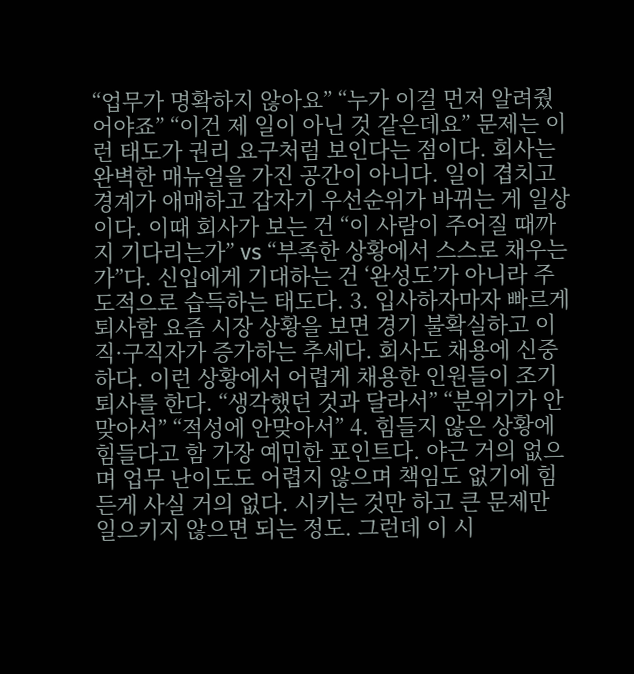“업무가 명확하지 않아요” “누가 이걸 먼저 알려줬어야죠” “이건 제 일이 아닌 것 같은데요” 문제는 이런 태도가 권리 요구처럼 보인다는 점이다. 회사는 완벽한 매뉴얼을 가진 공간이 아니다. 일이 겹치고 경계가 애매하고 갑자기 우선순위가 바뀌는 게 일상이다. 이때 회사가 보는 건 “이 사람이 주어질 때까지 기다리는가” vs “부족한 상황에서 스스로 채우는가”다. 신입에게 기대하는 건 ‘완성도’가 아니라 주도적으로 습득하는 태도다. 3. 입사하자마자 빠르게 퇴사함 요즘 시장 상황을 보면 경기 불확실하고 이직·구직자가 증가하는 추세다. 회사도 채용에 신중하다. 이런 상황에서 어렵게 채용한 인원들이 조기퇴사를 한다. “생각했던 것과 달라서” “분위기가 안 맞아서” “적성에 안맞아서” 4. 힘들지 않은 상황에 힘들다고 함 가장 예민한 포인트다. 야근 거의 없으며 업무 난이도도 어렵지 않으며 책임도 없기에 힘든게 사실 거의 없다. 시키는 것만 하고 큰 문제만 일으키지 않으면 되는 정도. 그런데 이 시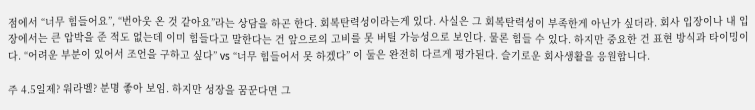점에서 “너무 힘들어요”, “번아웃 온 것 같아요”라는 상담을 하곤 한다. 회복탄력성이라는게 있다. 사실은 그 회복탄력성이 부족한게 아닌가 싶더라. 회사 입장이나 내 입장에서는 큰 압박을 준 적도 없는데 이미 힘들다고 말한다는 건 앞으로의 고비를 못 버틸 가능성으로 보인다. 물론 힘들 수 있다. 하지만 중요한 건 표현 방식과 타이밍이다. “어려운 부분이 있어서 조언을 구하고 싶다” vs “너무 힘들어서 못 하겠다” 이 둘은 완전히 다르게 평가된다. 슬기로운 회사생활을 응원합니다.

주 4.5일제? 워라벨? 분명 좋아 보임. 하지만 성장을 꿈꾼다면 그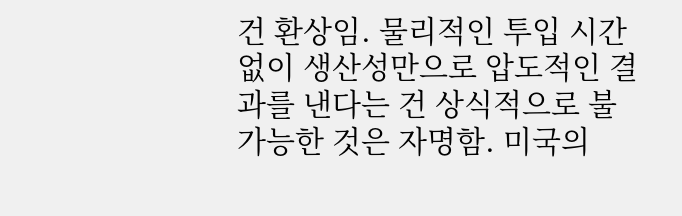건 환상임. 물리적인 투입 시간 없이 생산성만으로 압도적인 결과를 낸다는 건 상식적으로 불가능한 것은 자명함. 미국의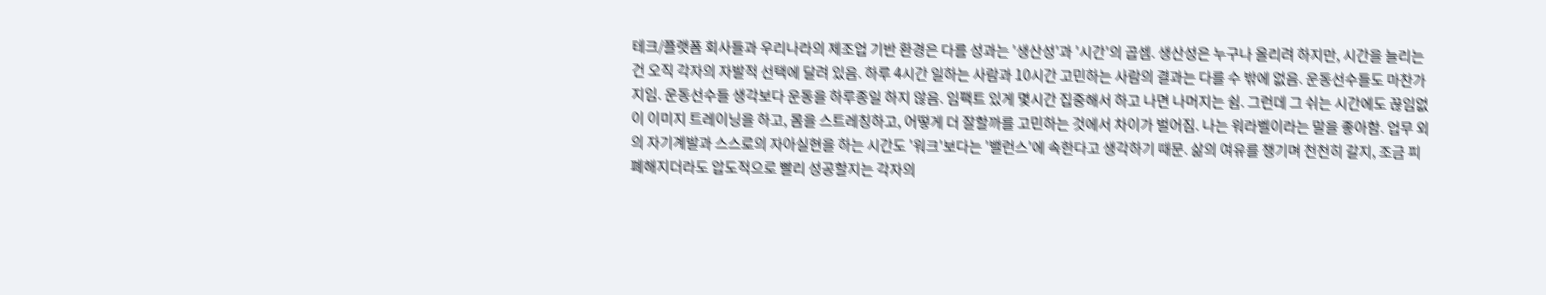테크/플랫폼 회사들과 우리나라의 제조업 기반 환경은 다름 성과는 '생산성'과 '시간'의 곱셈. 생산성은 누구나 올리려 하지만, 시간을 늘리는 건 오직 각자의 자발적 선택에 달려 있음. 하루 4시간 일하는 사람과 10시간 고민하는 사람의 결과는 다를 수 밖에 없음. 운동선수들도 마찬가지임. 운동선수들 생각보다 운동을 하루종일 하지 않음. 임팩트 있게 몇시간 집중해서 하고 나면 나머지는 쉼. 그런데 그 쉬는 시간에도 끊임없이 이미지 트레이닝을 하고, 몸을 스트레칭하고, 어떻게 더 잘할까를 고민하는 것에서 차이가 벌어짐. 나는 워라벨이라는 말을 좋아함. 업무 외의 자기계발과 스스로의 자아실현을 하는 시간도 '워크'보다는 '밸런스'에 속한다고 생각하기 때문. 삶의 여유를 챙기며 천천히 갈지, 조금 피폐해지더라도 압도적으로 빨리 성공할지는 각자의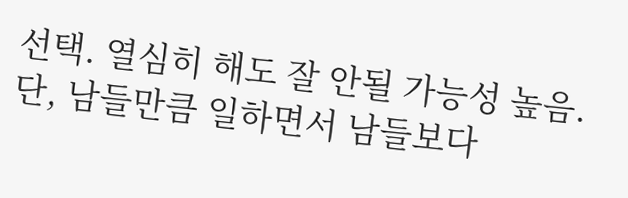선택. 열심히 해도 잘 안될 가능성 높음. 단, 남들만큼 일하면서 남들보다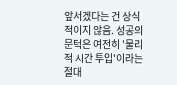앞서겠다는 건 상식적이지 않음. 성공의 문턱은 여전히 '물리적 시간 투입'이라는 절대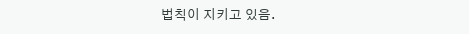법칙이 지키고 있음.